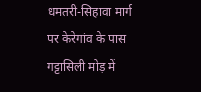धमतरी-सिहावा मार्ग पर केरेगांव के पास गट्टासिली मोड़ में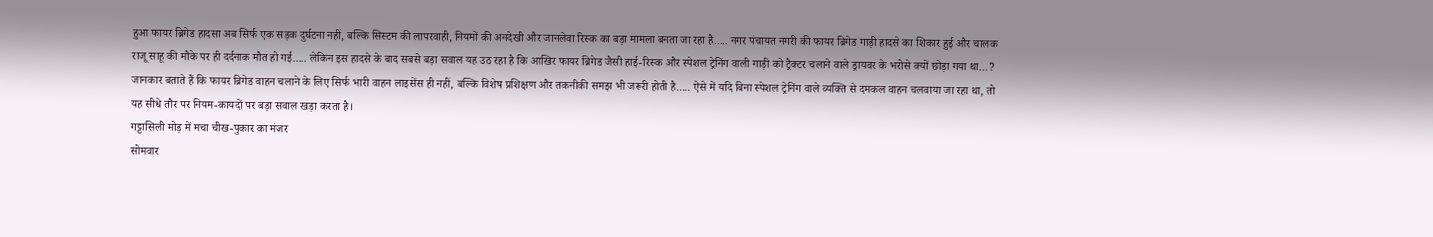हुआ फायर ब्रिगेड हादसा अब सिर्फ एक सड़क दुर्घटना नहीं, बल्कि सिस्टम की लापरवाही, नियमों की अनदेखी और जानलेवा रिस्क का बड़ा मामला बनता जा रहा है..... नगर पंचायत नगरी की फायर ब्रिगेड गाड़ी हादसे का शिकार हुई और चालक राजू साहू की मौके पर ही दर्दनाक मौत हो गई..... लेकिन इस हादसे के बाद सबसे बड़ा सवाल यह उठ रहा है कि आखिर फायर ब्रिगेड जैसी हाई-रिस्क और स्पेशल ट्रेनिंग वाली गाड़ी को ट्रैक्टर चलाने वाले ड्रायवर के भरोसे क्यों छोड़ा गया था…? जानकार बताते हैं कि फायर ब्रिगेड वाहन चलाने के लिए सिर्फ भारी वाहन लाइसेंस ही नहीं, बल्कि विशेष प्रशिक्षण और तकनीकी समझ भी जरूरी होती है..... ऐसे में यदि बिना स्पेशल ट्रेनिंग वाले व्यक्ति से दमकल वाहन चलवाया जा रहा था, तो यह सीधे तौर पर नियम-कायदों पर बड़ा सवाल खड़ा करता है।
गट्टासिली मोड़ में मचा चीख-पुकार का मंजर
सोमवार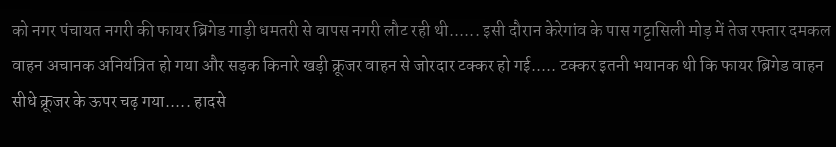को नगर पंचायत नगरी की फायर ब्रिगेड गाड़ी धमतरी से वापस नगरी लौट रही थी...... इसी दौरान केरेगांव के पास गट्टासिली मोड़ में तेज रफ्तार दमकल वाहन अचानक अनियंत्रित हो गया और सड़क किनारे खड़ी क्रूजर वाहन से जोरदार टक्कर हो गई..... टक्कर इतनी भयानक थी कि फायर ब्रिगेड वाहन सीधे क्रूजर के ऊपर चढ़ गया..... हादसे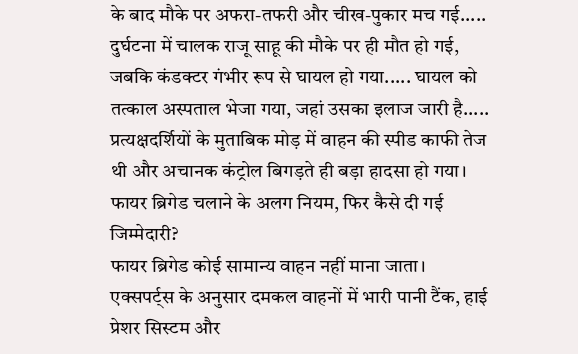के बाद मौके पर अफरा-तफरी और चीख-पुकार मच गई..... दुर्घटना में चालक राजू साहू की मौके पर ही मौत हो गई, जबकि कंडक्टर गंभीर रूप से घायल हो गया..... घायल को तत्काल अस्पताल भेजा गया, जहां उसका इलाज जारी है..... प्रत्यक्षदर्शियों के मुताबिक मोड़ में वाहन की स्पीड काफी तेज थी और अचानक कंट्रोल बिगड़ते ही बड़ा हादसा हो गया।
फायर ब्रिगेड चलाने के अलग नियम, फिर कैसे दी गई जिम्मेदारी?
फायर ब्रिगेड कोई सामान्य वाहन नहीं माना जाता। एक्सपर्ट्स के अनुसार दमकल वाहनों में भारी पानी टैंक, हाई प्रेशर सिस्टम और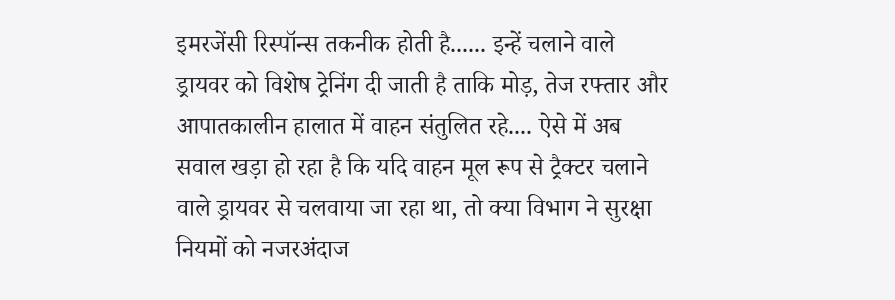इमरजेंसी रिस्पॉन्स तकनीक होती है...... इन्हें चलाने वाले ड्रायवर को विशेष ट्रेनिंग दी जाती है ताकि मोड़, तेज रफ्तार और आपातकालीन हालात में वाहन संतुलित रहे.... ऐसे में अब सवाल खड़ा हो रहा है कि यदि वाहन मूल रूप से ट्रैक्टर चलाने वाले ड्रायवर से चलवाया जा रहा था, तो क्या विभाग ने सुरक्षा नियमों को नजरअंदाज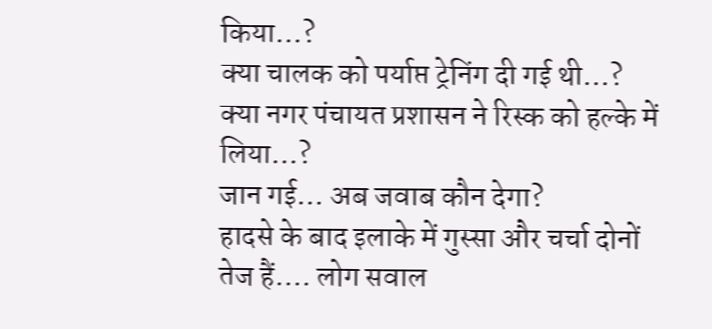किया…?
क्या चालक को पर्याप्त ट्रेनिंग दी गई थी…?
क्या नगर पंचायत प्रशासन ने रिस्क को हल्के में लिया…?
जान गई… अब जवाब कौन देगा?
हादसे के बाद इलाके में गुस्सा और चर्चा दोनों तेज हैं.... लोग सवाल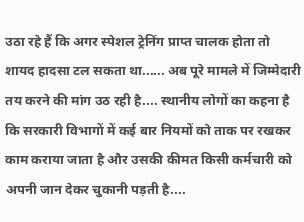उठा रहे हैं कि अगर स्पेशल ट्रेनिंग प्राप्त चालक होता तो शायद हादसा टल सकता था...... अब पूरे मामले में जिम्मेदारी तय करने की मांग उठ रही है.... स्थानीय लोगों का कहना है कि सरकारी विभागों में कई बार नियमों को ताक पर रखकर काम कराया जाता है और उसकी कीमत किसी कर्मचारी को अपनी जान देकर चुकानी पड़ती है....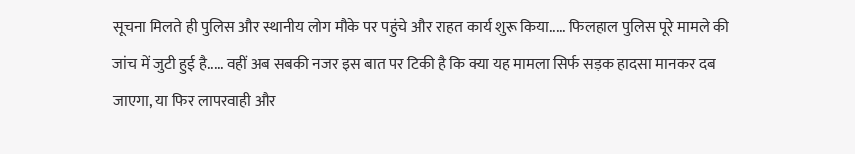सूचना मिलते ही पुलिस और स्थानीय लोग मौके पर पहुंचे और राहत कार्य शुरू किया..... फिलहाल पुलिस पूरे मामले की जांच में जुटी हुई है..... वहीं अब सबकी नजर इस बात पर टिकी है कि क्या यह मामला सिर्फ सड़क हादसा मानकर दब जाएगा, या फिर लापरवाही और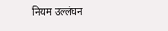नियम उल्लंघन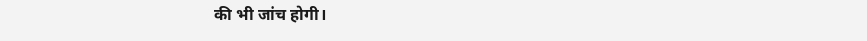की भी जांच होगी।